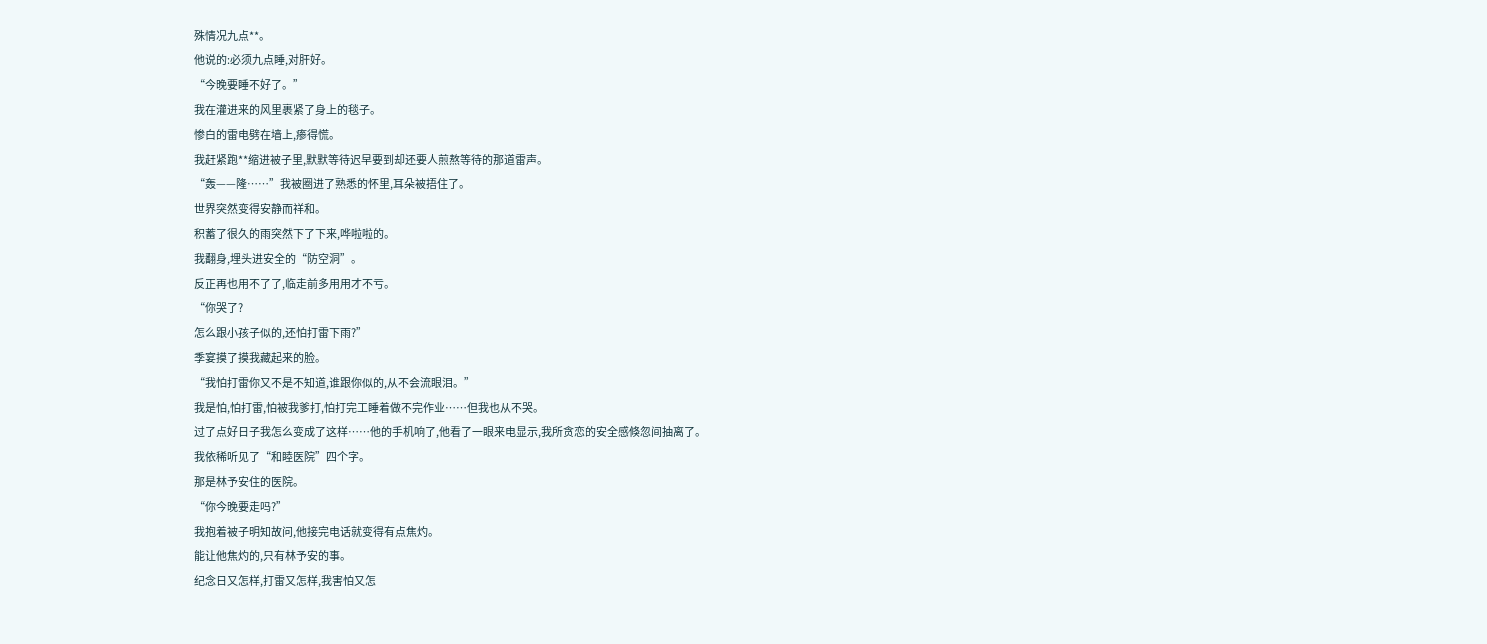殊情况九点**。
他说的:必须九点睡,对肝好。
“今晚要睡不好了。”
我在灌进来的风里裹紧了身上的毯子。
惨白的雷电劈在墙上,瘆得慌。
我赶紧跑**缩进被子里,默默等待迟早要到却还要人煎熬等待的那道雷声。
“轰——隆……”我被圈进了熟悉的怀里,耳朵被捂住了。
世界突然变得安静而祥和。
积蓄了很久的雨突然下了下来,哗啦啦的。
我翻身,埋头进安全的“防空洞”。
反正再也用不了了,临走前多用用才不亏。
“你哭了?
怎么跟小孩子似的,还怕打雷下雨?”
季宴摸了摸我藏起来的脸。
“我怕打雷你又不是不知道,谁跟你似的,从不会流眼泪。”
我是怕,怕打雷,怕被我爹打,怕打完工睡着做不完作业……但我也从不哭。
过了点好日子我怎么变成了这样……他的手机响了,他看了一眼来电显示,我所贪恋的安全感倏忽间抽离了。
我依稀听见了“和睦医院”四个字。
那是林予安住的医院。
“你今晚要走吗?”
我抱着被子明知故问,他接完电话就变得有点焦灼。
能让他焦灼的,只有林予安的事。
纪念日又怎样,打雷又怎样,我害怕又怎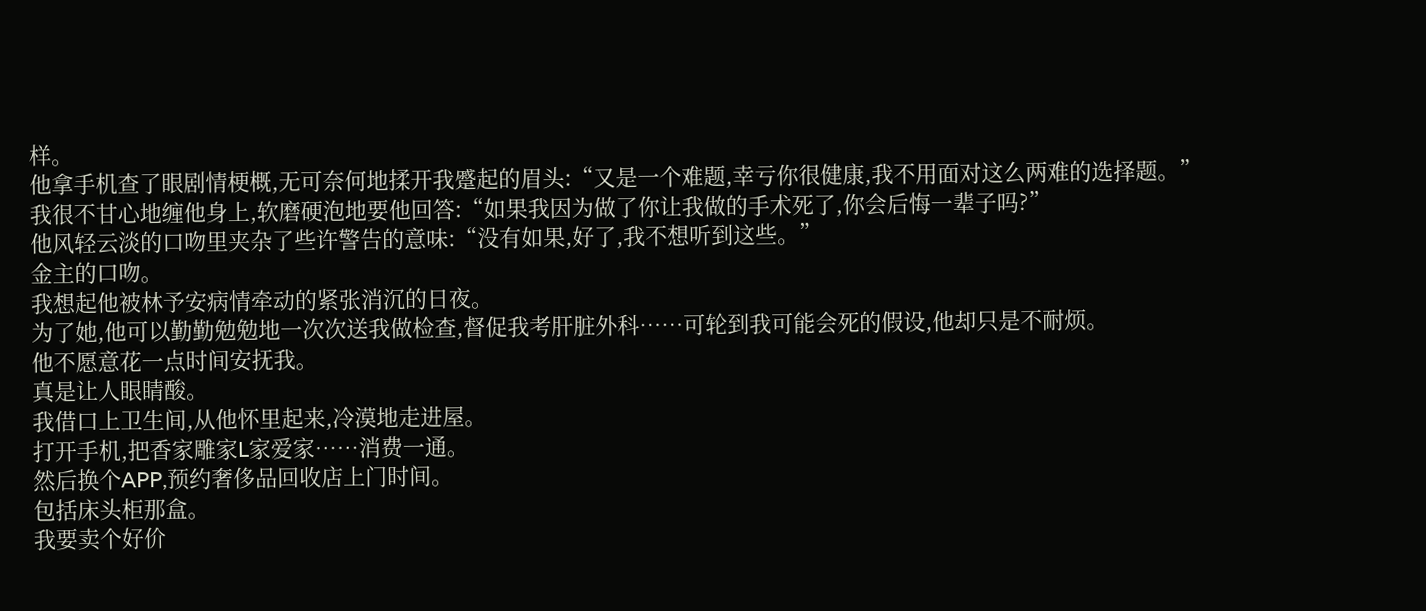样。
他拿手机查了眼剧情梗概,无可奈何地揉开我蹙起的眉头:“又是一个难题,幸亏你很健康,我不用面对这么两难的选择题。”
我很不甘心地缠他身上,软磨硬泡地要他回答:“如果我因为做了你让我做的手术死了,你会后悔一辈子吗?”
他风轻云淡的口吻里夹杂了些许警告的意味:“没有如果,好了,我不想听到这些。”
金主的口吻。
我想起他被林予安病情牵动的紧张消沉的日夜。
为了她,他可以勤勤勉勉地一次次送我做检查,督促我考肝脏外科……可轮到我可能会死的假设,他却只是不耐烦。
他不愿意花一点时间安抚我。
真是让人眼睛酸。
我借口上卫生间,从他怀里起来,冷漠地走进屋。
打开手机,把香家雕家L家爱家……消费一通。
然后换个APP,预约奢侈品回收店上门时间。
包括床头柜那盒。
我要卖个好价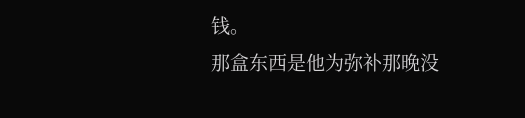钱。
那盒东西是他为弥补那晚没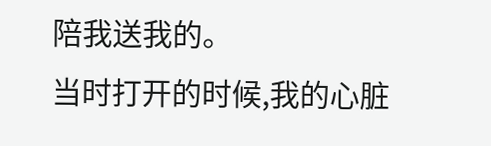陪我送我的。
当时打开的时候,我的心脏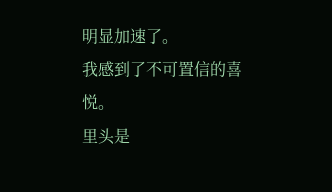明显加速了。
我感到了不可置信的喜悦。
里头是